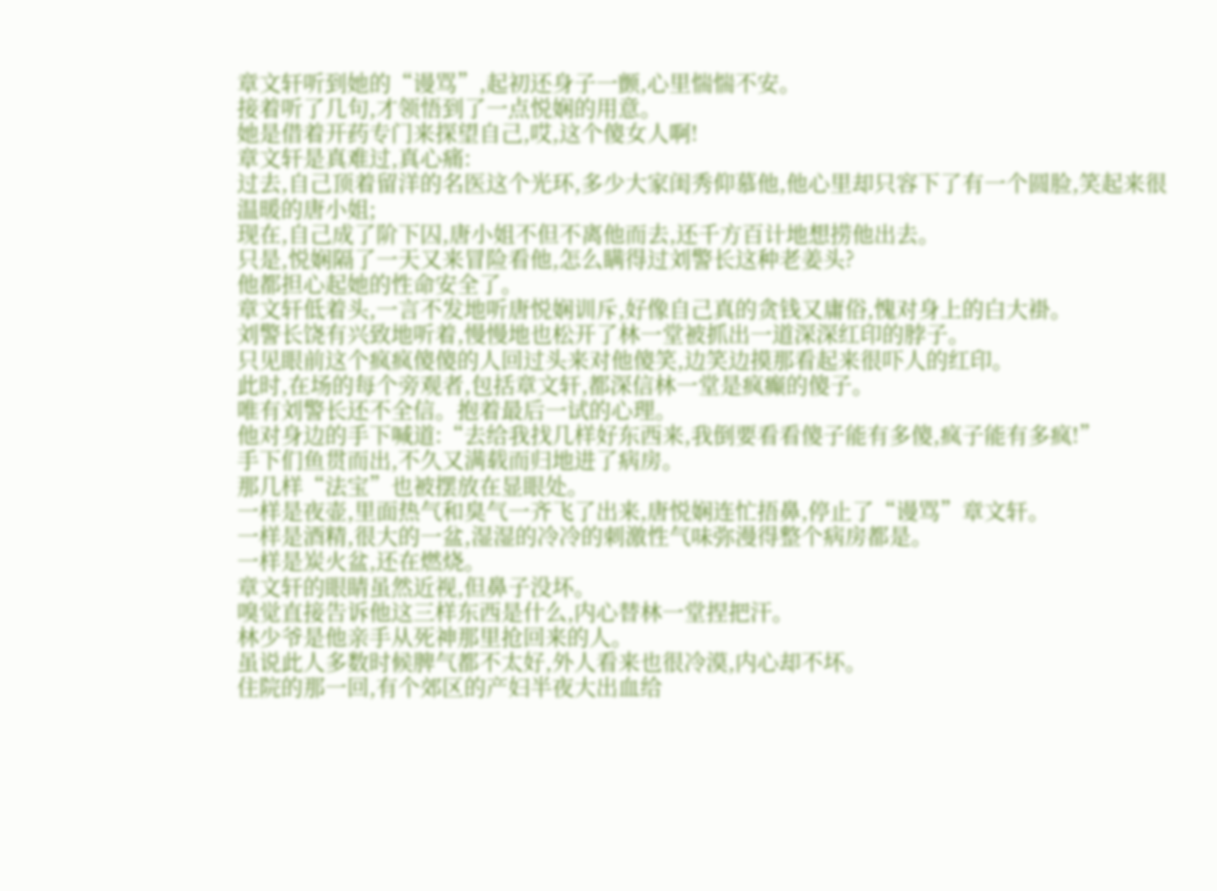章文轩听到她的“谩骂”,起初还身子一颤,心里惴惴不安。
接着听了几句,才领悟到了一点悦娴的用意。
她是借着开药专门来探望自己,哎,这个傻女人啊!
章文轩是真难过,真心痛:
过去,自己顶着留洋的名医这个光环,多少大家闺秀仰慕他,他心里却只容下了有一个圆脸,笑起来很温暖的唐小姐;
现在,自己成了阶下囚,唐小姐不但不离他而去,还千方百计地想捞他出去。
只是,悦娴隔了一天又来冒险看他,怎么瞒得过刘警长这种老姜头?
他都担心起她的性命安全了。
章文轩低着头,一言不发地听唐悦娴训斥,好像自己真的贪钱又庸俗,愧对身上的白大褂。
刘警长饶有兴致地听着,慢慢地也松开了林一堂被抓出一道深深红印的脖子。
只见眼前这个疯疯傻傻的人回过头来对他傻笑,边笑边摸那看起来很吓人的红印。
此时,在场的每个旁观者,包括章文轩,都深信林一堂是疯癫的傻子。
唯有刘警长还不全信。抱着最后一试的心理。
他对身边的手下喊道:“去给我找几样好东西来,我倒要看看傻子能有多傻,疯子能有多疯!”
手下们鱼贯而出,不久又满载而归地进了病房。
那几样“法宝”也被摆放在显眼处。
一样是夜壶,里面热气和臭气一齐飞了出来,唐悦娴连忙捂鼻,停止了“谩骂”章文轩。
一样是酒精,很大的一盆,湿湿的冷冷的刺激性气味弥漫得整个病房都是。
一样是炭火盆,还在燃烧。
章文轩的眼睛虽然近视,但鼻子没坏。
嗅觉直接告诉他这三样东西是什么,内心替林一堂捏把汗。
林少爷是他亲手从死神那里抢回来的人。
虽说此人多数时候脾气都不太好,外人看来也很冷漠,内心却不坏。
住院的那一回,有个郊区的产妇半夜大出血给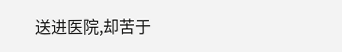送进医院,却苦于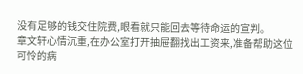没有足够的钱交住院费,眼看就只能回去等待命运的宣判。
章文轩心情沉重,在办公室打开抽屉翻找出工资来,准备帮助这位可怜的病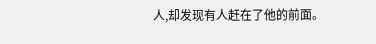人,却发现有人赶在了他的前面。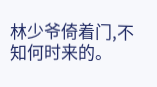林少爷倚着门,不知何时来的。